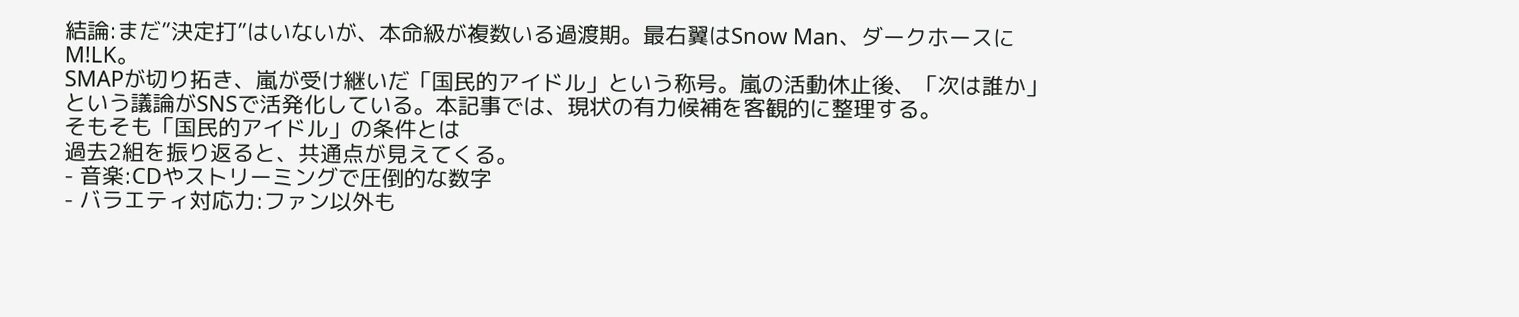結論:まだ”決定打”はいないが、本命級が複数いる過渡期。最右翼はSnow Man、ダークホースにM!LK。
SMAPが切り拓き、嵐が受け継いだ「国民的アイドル」という称号。嵐の活動休止後、「次は誰か」という議論がSNSで活発化している。本記事では、現状の有力候補を客観的に整理する。
そもそも「国民的アイドル」の条件とは
過去2組を振り返ると、共通点が見えてくる。
- 音楽:CDやストリーミングで圧倒的な数字
- バラエティ対応力:ファン以外も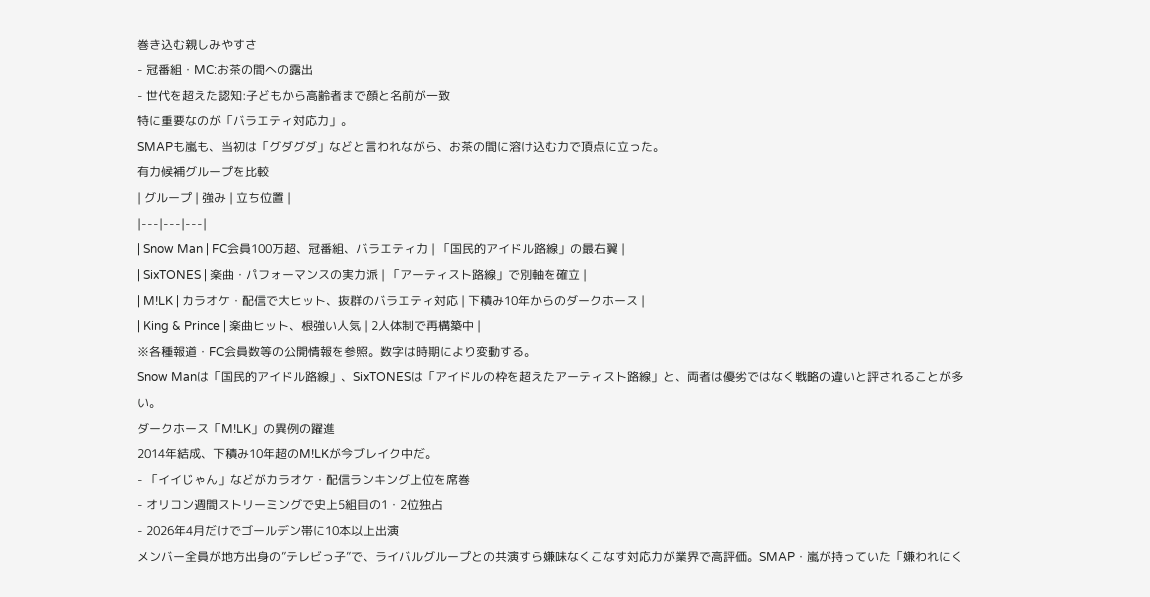巻き込む親しみやすさ
- 冠番組・MC:お茶の間への露出
- 世代を超えた認知:子どもから高齢者まで顔と名前が一致
特に重要なのが「バラエティ対応力」。
SMAPも嵐も、当初は「グダグダ」などと言われながら、お茶の間に溶け込む力で頂点に立った。
有力候補グループを比較
| グループ | 強み | 立ち位置 |
|---|---|---|
| Snow Man | FC会員100万超、冠番組、バラエティ力 | 「国民的アイドル路線」の最右翼 |
| SixTONES | 楽曲・パフォーマンスの実力派 | 「アーティスト路線」で別軸を確立 |
| M!LK | カラオケ・配信で大ヒット、抜群のバラエティ対応 | 下積み10年からのダークホース |
| King & Prince | 楽曲ヒット、根強い人気 | 2人体制で再構築中 |
※各種報道・FC会員数等の公開情報を参照。数字は時期により変動する。
Snow Manは「国民的アイドル路線」、SixTONESは「アイドルの枠を超えたアーティスト路線」と、両者は優劣ではなく戦略の違いと評されることが多い。
ダークホース「M!LK」の異例の躍進
2014年結成、下積み10年超のM!LKが今ブレイク中だ。
- 「イイじゃん」などがカラオケ・配信ランキング上位を席巻
- オリコン週間ストリーミングで史上5組目の1・2位独占
- 2026年4月だけでゴールデン帯に10本以上出演
メンバー全員が地方出身の”テレビっ子”で、ライバルグループとの共演すら嫌味なくこなす対応力が業界で高評価。SMAP・嵐が持っていた「嫌われにく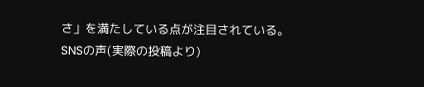さ」を満たしている点が注目されている。
SNSの声(実際の投稿より)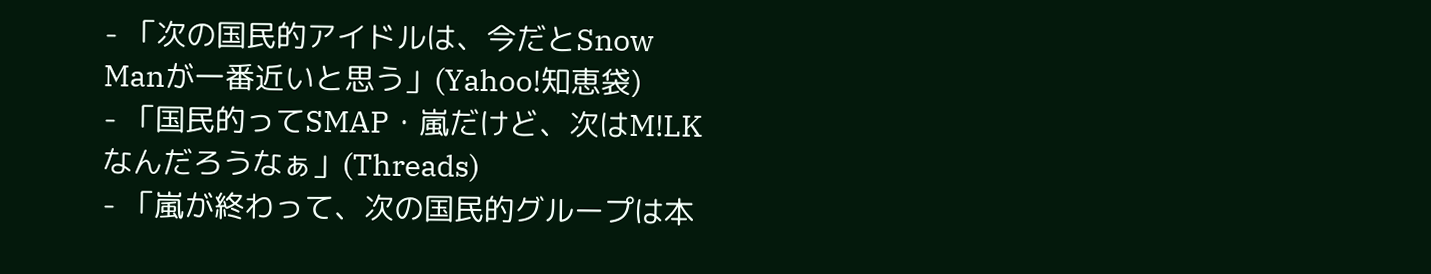- 「次の国民的アイドルは、今だとSnow Manが一番近いと思う」(Yahoo!知恵袋)
- 「国民的ってSMAP・嵐だけど、次はM!LKなんだろうなぁ」(Threads)
- 「嵐が終わって、次の国民的グループは本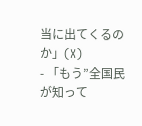当に出てくるのか」(X)
- 「もう”全国民が知って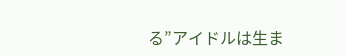る”アイドルは生ま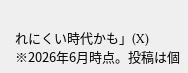れにくい時代かも」(X)
※2026年6月時点。投稿は個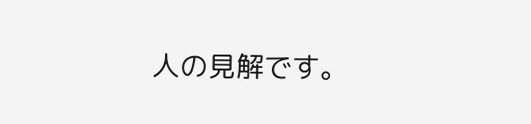人の見解です。